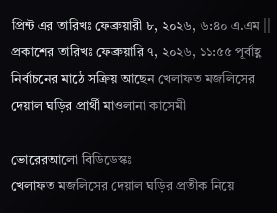প্রিন্ট এর তারিখঃ ফেব্রুয়ারী ৮, ২০২৬, ৬:৪০ এ.এম || প্রকাশের তারিখঃ ফেব্রুয়ারি ৭, ২০২৬, ১১:৫৫ পূর্বাহ্ণ
নির্বাচনের মাঠে সক্রিয় আছেন খেলাফত মজলিসের দেয়াল ঘড়ির প্রার্থী মাওলানা কাসেমী

ভোরেরআলো বিডিডেস্কঃ
খেলাফত মজলিসের দেয়াল ঘড়ির প্রতীক নিয়ে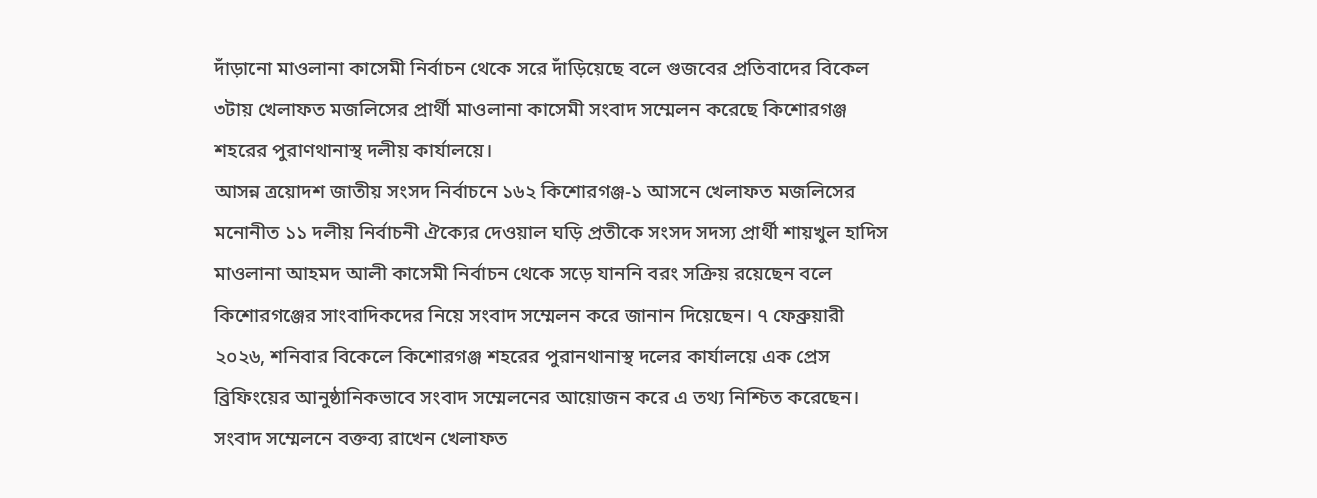দাঁড়ানো মাওলানা কাসেমী নির্বাচন থেকে সরে দাঁড়িয়েছে বলে গুজবের প্রতিবাদের বিকেল ৩টায় খেলাফত মজলিসের প্রার্থী মাওলানা কাসেমী সংবাদ সম্মেলন করেছে কিশোরগঞ্জ শহরের পুরাণথানাস্থ দলীয় কার্যালয়ে।
আসন্ন ত্রয়োদশ জাতীয় সংসদ নির্বাচনে ১৬২ কিশোরগঞ্জ-১ আসনে খেলাফত মজলিসের মনোনীত ১১ দলীয় নির্বাচনী ঐক্যের দেওয়াল ঘড়ি প্রতীকে সংসদ সদস্য প্রার্থী শায়খুল হাদিস মাওলানা আহমদ আলী কাসেমী নির্বাচন থেকে সড়ে যাননি বরং সক্রিয় রয়েছেন বলে কিশোরগঞ্জের সাংবাদিকদের নিয়ে সংবাদ সম্মেলন করে জানান দিয়েছেন। ৭ ফেব্রুয়ারী ২০২৬, শনিবার বিকেলে কিশোরগঞ্জ শহরের পুরানথানাস্থ দলের কার্যালয়ে এক প্রেস ব্রিফিংয়ের আনুষ্ঠানিকভাবে সংবাদ সম্মেলনের আয়োজন করে এ তথ্য নিশ্চিত করেছেন।
সংবাদ সম্মেলনে বক্তব্য রাখেন খেলাফত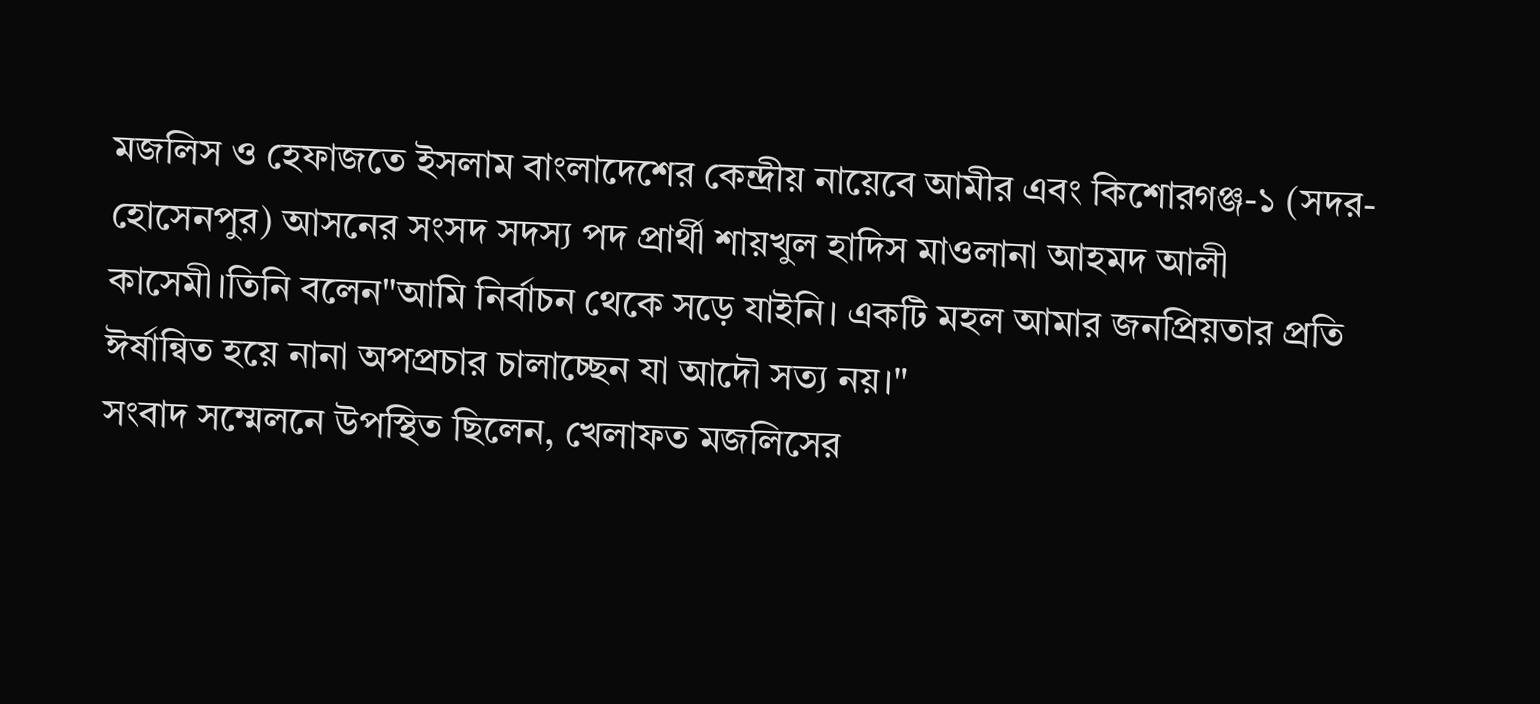মজলিস ও হেফাজতে ইসলাম বাংলাদেশের কেন্দ্রীয় নায়েবে আমীর এবং কিশোরগঞ্জ-১ (সদর-হোসেনপুর) আসনের সংসদ সদস্য পদ প্রার্থী শায়খুল হাদিস মাওলানা আহমদ আলী কাসেমী।তিনি বলেন"আমি নির্বাচন থেকে সড়ে যাইনি। একটি মহল আমার জনপ্রিয়তার প্রতি ঈর্ষান্বিত হয়ে নানা অপপ্রচার চালাচ্ছেন যা আদৌ সত্য নয়।"
সংবাদ সম্মেলনে উপস্থিত ছিলেন, খেলাফত মজলিসের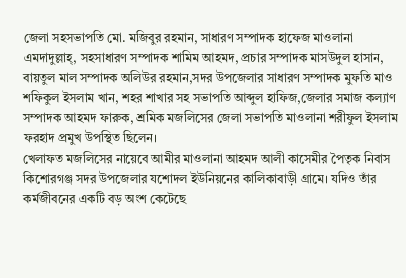জেলা সহসভাপতি মো. মজিবুর রহমান, সাধারণ সম্পাদক হাফেজ মাওলানা এমদাদুল্লাহ্, সহসাধারণ সম্পাদক শামিম আহমদ, প্রচার সম্পাদক মাসউদুল হাসান, বায়তুল মাল সম্পাদক অলিউর রহমান,সদর উপজেলার সাধারণ সম্পাদক মুফতি মাও শফিকুল ইসলাম খান, শহর শাখার সহ সভাপতি আব্দুল হাফিজ,জেলার সমাজ কল্যাণ সম্পাদক আহমদ ফারুক, শ্রমিক মজলিসের জেলা সভাপতি মাওলানা শরীফুল ইসলাম ফরহাদ প্রমুখ উপস্থিত ছিলেন।
খেলাফত মজলিসের নায়েবে আমীর মাওলানা আহমদ আলী কাসেমীর পৈতৃক নিবাস কিশোরগঞ্জ সদর উপজেলার যশোদল ইউনিয়নের কালিকাবাড়ী গ্রামে। যদিও তাঁর কর্মজীবনের একটি বড় অংশ কেটেছে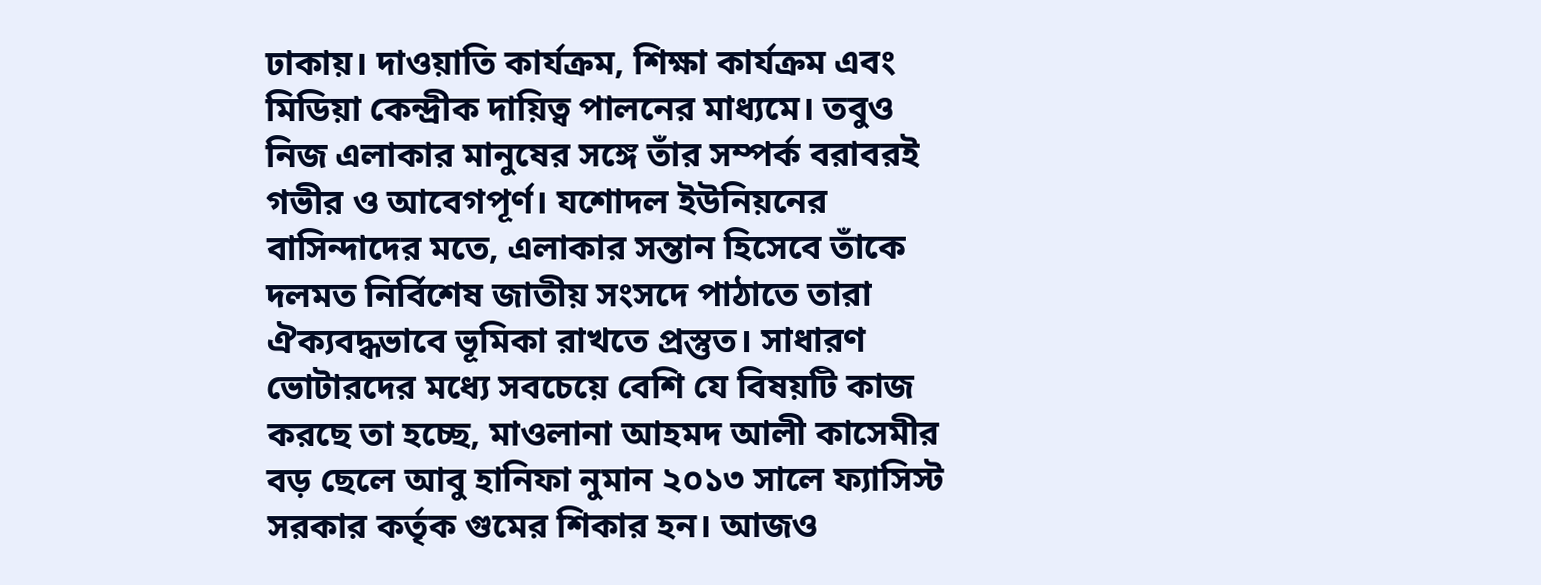ঢাকায়। দাওয়াতি কার্যক্রম, শিক্ষা কার্যক্রম এবং মিডিয়া কেন্দ্রীক দায়িত্ব পালনের মাধ্যমে। তবুও নিজ এলাকার মানুষের সঙ্গে তাঁর সম্পর্ক বরাবরই গভীর ও আবেগপূর্ণ। যশোদল ইউনিয়নের বাসিন্দাদের মতে, এলাকার সন্তান হিসেবে তাঁকে দলমত নির্বিশেষ জাতীয় সংসদে পাঠাতে তারা ঐক্যবদ্ধভাবে ভূমিকা রাখতে প্রস্তুত। সাধারণ ভোটারদের মধ্যে সবচেয়ে বেশি যে বিষয়টি কাজ করছে তা হচ্ছে, মাওলানা আহমদ আলী কাসেমীর বড় ছেলে আবু হানিফা নুমান ২০১৩ সালে ফ্যাসিস্ট সরকার কর্তৃক গুমের শিকার হন। আজও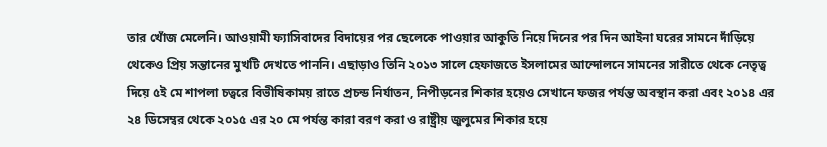তার খোঁজ মেলেনি। আওয়ামী ফ্যাসিবাদের বিদায়ের পর ছেলেকে পাওয়ার আকুতি নিয়ে দিনের পর দিন আইনা ঘরের সামনে দাঁড়িয়ে থেকেও প্রিয় সন্তানের মুখটি দেখতে পাননি। এছাড়াও তিনি ২০১৩ সালে হেফাজতে ইসলামের আন্দোলনে সামনের সারীতে থেকে নেতৃত্ব দিয়ে ৫ই মে শাপলা চত্বরে বিভীষিকাময় রাতে প্রচন্ড নির্যাতন, নিপীড়নের শিকার হয়েও সেখানে ফজর পর্যন্ত অবস্থান করা এবং ২০১৪ এর ২৪ ডিসেম্বর থেকে ২০১৫ এর ২০ মে পর্যন্ত কারা বরণ করা ও রাষ্ট্রীয় জুলুমের শিকার হয়ে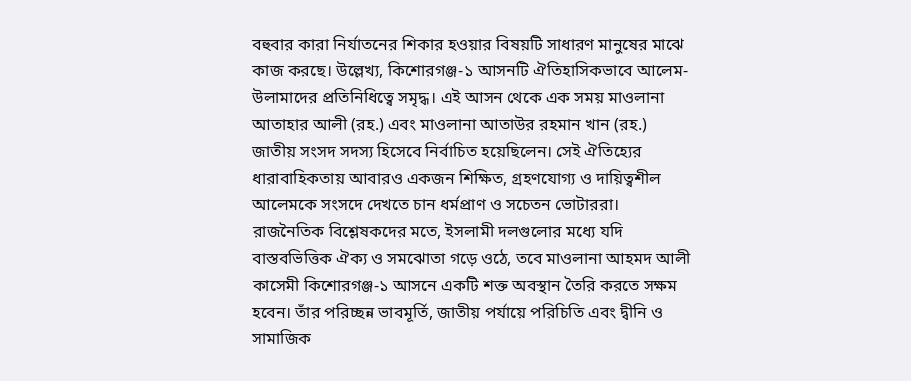বহুবার কারা নির্যাতনের শিকার হওয়ার বিষয়টি সাধারণ মানুষের মাঝে কাজ করছে। উল্লেখ্য, কিশোরগঞ্জ-১ আসনটি ঐতিহাসিকভাবে আলেম-উলামাদের প্রতিনিধিত্বে সমৃদ্ধ। এই আসন থেকে এক সময় মাওলানা আতাহার আলী (রহ.) এবং মাওলানা আতাউর রহমান খান (রহ.) জাতীয় সংসদ সদস্য হিসেবে নির্বাচিত হয়েছিলেন। সেই ঐতিহ্যের ধারাবাহিকতায় আবারও একজন শিক্ষিত, গ্রহণযোগ্য ও দায়িত্বশীল আলেমকে সংসদে দেখতে চান ধর্মপ্রাণ ও সচেতন ভোটাররা। রাজনৈতিক বিশ্লেষকদের মতে, ইসলামী দলগুলোর মধ্যে যদি বাস্তবভিত্তিক ঐক্য ও সমঝোতা গড়ে ওঠে, তবে মাওলানা আহমদ আলী কাসেমী কিশোরগঞ্জ-১ আসনে একটি শক্ত অবস্থান তৈরি করতে সক্ষম হবেন। তাঁর পরিচ্ছন্ন ভাবমূর্তি, জাতীয় পর্যায়ে পরিচিতি এবং দ্বীনি ও সামাজিক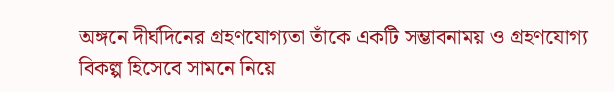অঙ্গনে দীর্ঘদিনের গ্রহণযোগ্যতা তাঁকে একটি সম্ভাবনাময় ও গ্রহণযোগ্য বিকল্প হিসেবে সামনে নিয়ে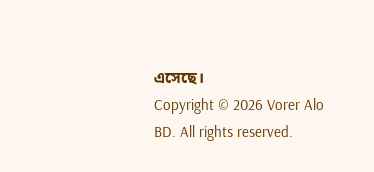এসেছে।
Copyright © 2026 Vorer Alo BD. All rights reserved.